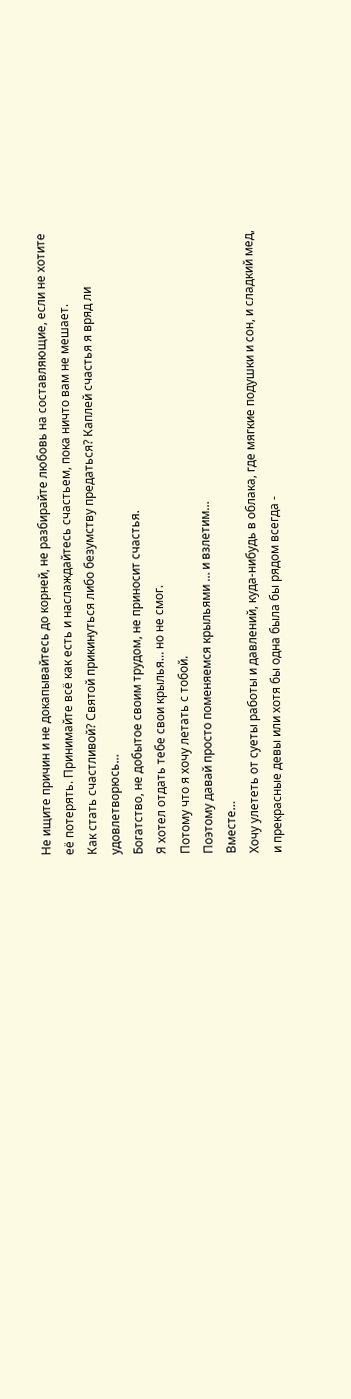Не ищите причин и не докапывайтесь до корней, не разбирайте любовь на составляющие, если не хотите её потерять. Принимайте всё как есть и наслаждайтесь счастьем, пока ничто вам не мешает.
Как стать счастливой? Святой прикинуться либо безумству предаться? Каплей счастья я вряд ли удовлетворюсь…
Богатство, не добытое своим трудом, не приносит счастья.
Я хотел отдать тебе свои крылья… но не смог.
Потому что я хочу летать с тобой.
Поэтому давай просто поменяемся крыльями … и взлетим…
Вместе…
Хочу улететь от суеты работы и давлений, куда-нибудь в облака, где мягкие подушки и сон, и сладкий мед, и прекрасные девы или хотя бы одна была бы рядом всегда -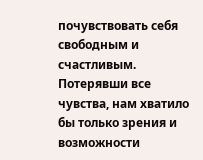почувствовать себя свободным и счастливым.
Потерявши все чувства, нам хватило бы только зрения и возможности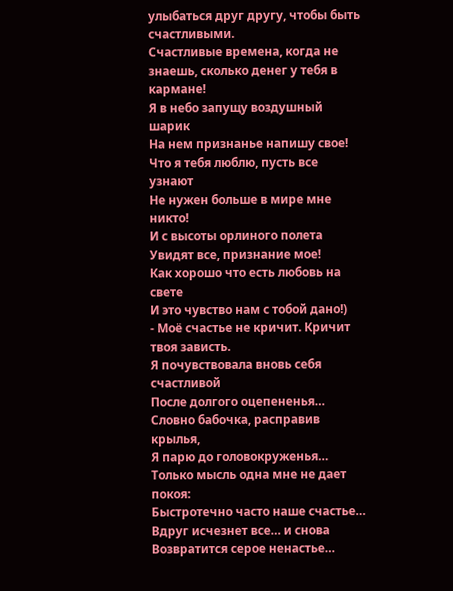улыбаться друг другу, чтобы быть счастливыми.
Счастливые времена, когда не знаешь, сколько денег у тебя в кармане!
Я в небо запущу воздушный шарик
На нем признанье напишу свое!
Что я тебя люблю, пусть все узнают
Не нужен больше в мире мне никто!
И с высоты орлиного полета
Увидят все, признание мое!
Как хорошо что есть любовь на свете
И это чувство нам с тобой дано!)
- Моё счастье не кричит. Кричит твоя зависть.
Я почувствовала вновь себя счастливой
После долгого оцепененья…
Словно бабочка, расправив крылья,
Я парю до головокруженья…
Только мысль одна мне не дает покоя:
Быстротечно часто наше счастье…
Вдруг исчезнет все… и снова
Возвратится серое ненастье…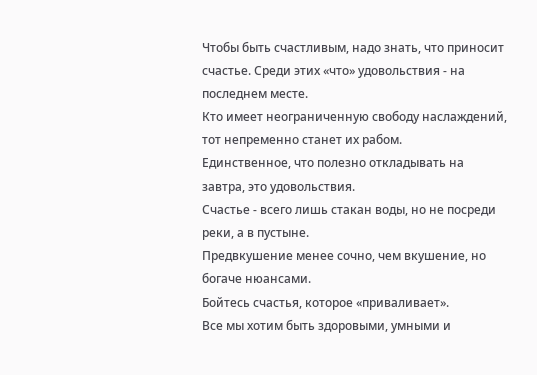Чтобы быть счастливым, надо знать, что приносит счастье. Среди этих «что» удовольствия - на последнем месте.
Кто имеет неограниченную свободу наслаждений, тот непременно станет их рабом.
Единственное, что полезно откладывать на завтра, это удовольствия.
Счастье - всего лишь стакан воды, но не посреди реки, а в пустыне.
Предвкушение менее сочно, чем вкушение, но богаче нюансами.
Бойтесь счастья, которое «приваливает».
Все мы хотим быть здоровыми, умными и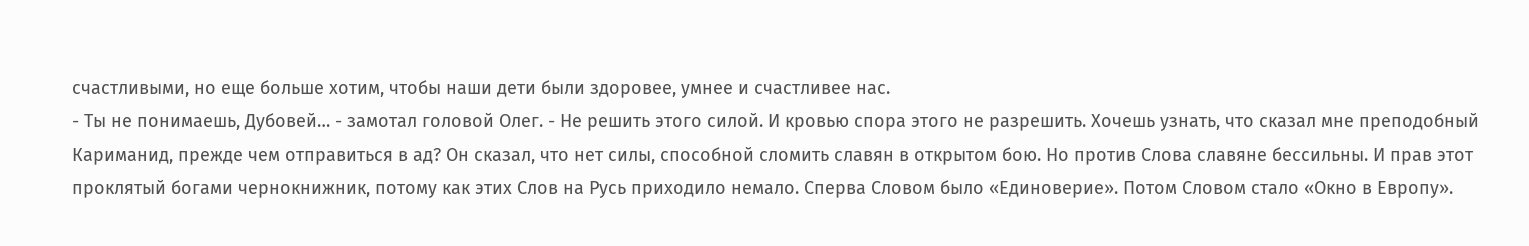счастливыми, но еще больше хотим, чтобы наши дети были здоровее, умнее и счастливее нас.
- Ты не понимаешь, Дубовей… - замотал головой Олег. - Не решить этого силой. И кровью спора этого не разрешить. Хочешь узнать, что сказал мне преподобный Кариманид, прежде чем отправиться в ад? Он сказал, что нет силы, способной сломить славян в открытом бою. Но против Слова славяне бессильны. И прав этот проклятый богами чернокнижник, потому как этих Слов на Русь приходило немало. Сперва Словом было «Единоверие». Потом Словом стало «Окно в Европу».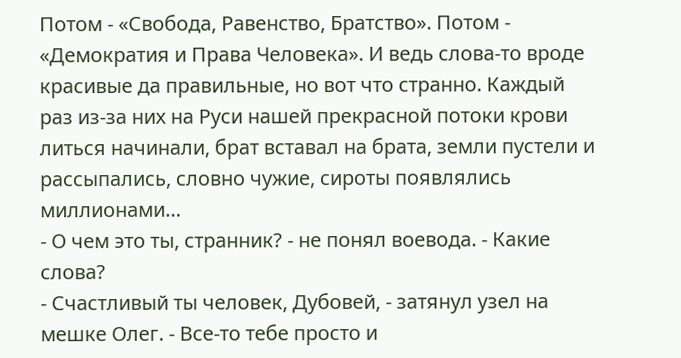Потом - «Свобода, Равенство, Братство». Потом - «Демократия и Права Человека». И ведь слова-то вроде красивые да правильные, но вот что странно. Каждый раз из-за них на Руси нашей прекрасной потоки крови литься начинали, брат вставал на брата, земли пустели и рассыпались, словно чужие, сироты появлялись миллионами…
- О чем это ты, странник? - не понял воевода. - Какие слова?
- Счастливый ты человек, Дубовей, - затянул узел на мешке Олег. - Все-то тебе просто и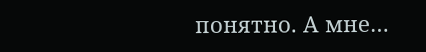понятно. А мне…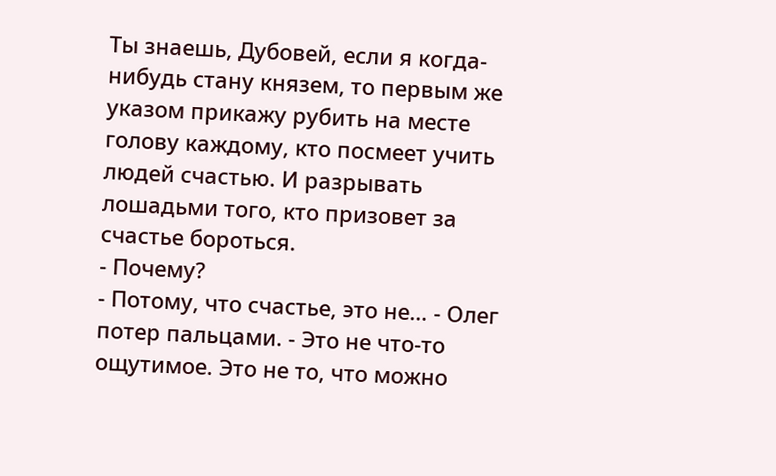Ты знаешь, Дубовей, если я когда-нибудь стану князем, то первым же указом прикажу рубить на месте голову каждому, кто посмеет учить людей счастью. И разрывать лошадьми того, кто призовет за счастье бороться.
- Почему?
- Потому, что счастье, это не… - Олег потер пальцами. - Это не что-то ощутимое. Это не то, что можно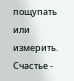пощупать или измерить. Счастье -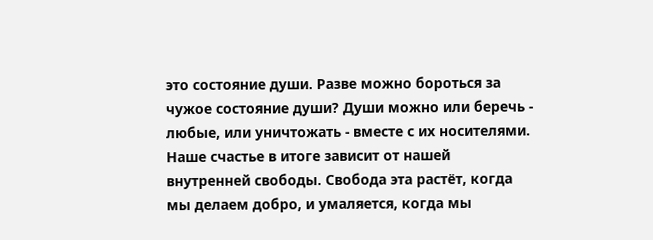это состояние души. Разве можно бороться за чужое состояние души? Души можно или беречь - любые, или уничтожать - вместе с их носителями.
Наше счастье в итоге зависит от нашей внутренней свободы. Свобода эта растёт, когда мы делаем добро, и умаляется, когда мы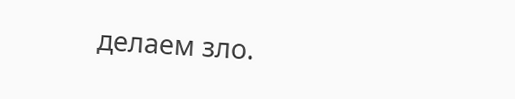делаем зло.